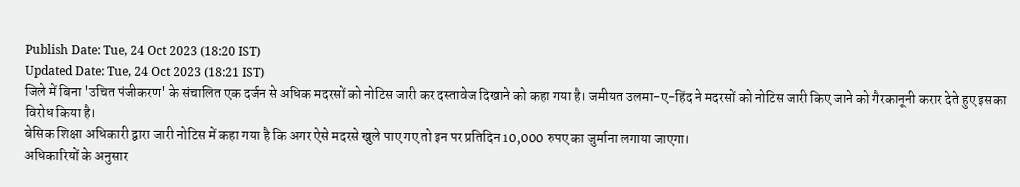Publish Date: Tue, 24 Oct 2023 (18:20 IST)
Updated Date: Tue, 24 Oct 2023 (18:21 IST)
जिले में बिना 'उचित पंजीकरण' के संचालित एक दर्जन से अधिक मदरसों को नोटिस जारी कर दस्तावेज दिखाने को कहा गया है। जमीयत उलमा-ए-हिंद ने मदरसों को नोटिस जारी किए जाने को गैरकानूनी करार देते हुए इसका विरोध किया है।
बेसिक शिक्षा अधिकारी द्वारा जारी नोटिस में कहा गया है कि अगर ऐसे मदरसे खुले पाए गए तो इन पर प्रतिदिन 10,000 रुपए का जुर्माना लगाया जाएगा।
अधिकारियों के अनुसार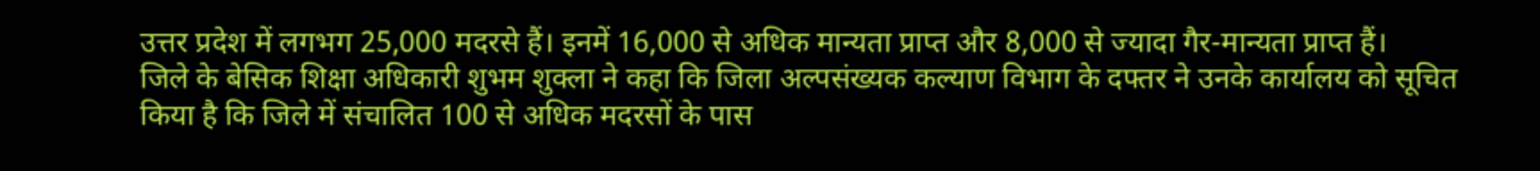उत्तर प्रदेश में लगभग 25,000 मदरसे हैं। इनमें 16,000 से अधिक मान्यता प्राप्त और 8,000 से ज्यादा गैर-मान्यता प्राप्त हैं।
जिले के बेसिक शिक्षा अधिकारी शुभम शुक्ला ने कहा कि जिला अल्पसंख्यक कल्याण विभाग के दफ्तर ने उनके कार्यालय को सूचित किया है कि जिले में संचालित 100 से अधिक मदरसों के पास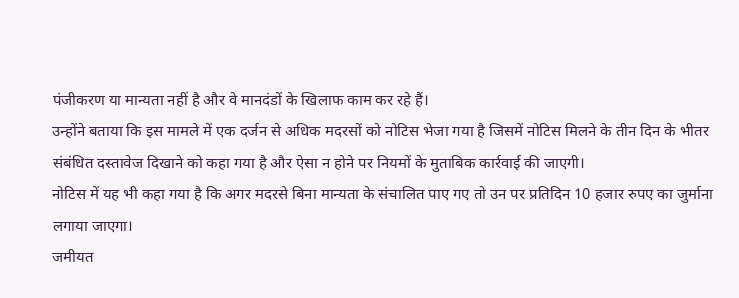पंजीकरण या मान्यता नहीं है और वे मानदंडों के खिलाफ काम कर रहे हैं।
उन्होंने बताया कि इस मामले में एक दर्जन से अधिक मदरसों को नोटिस भेजा गया है जिसमें नोटिस मिलने के तीन दिन के भीतर संबंधित दस्तावेज दिखाने को कहा गया है और ऐसा न होने पर नियमों के मुताबिक कार्रवाई की जाएगी।
नोटिस में यह भी कहा गया है कि अगर मदरसे बिना मान्यता के संचालित पाए गए तो उन पर प्रतिदिन 10 हजार रुपए का जुर्माना लगाया जाएगा।
जमीयत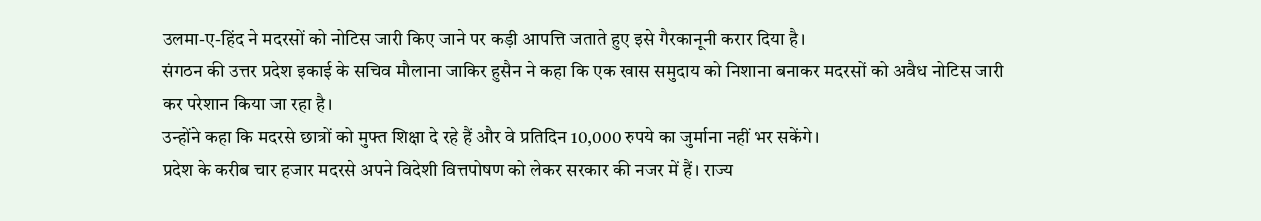उलमा-ए-हिंद ने मदरसों को नोटिस जारी किए जाने पर कड़ी आपत्ति जताते हुए इसे गैरकानूनी करार दिया है।
संगठन की उत्तर प्रदेश इकाई के सचिव मौलाना जाकिर हुसैन ने कहा कि एक खास समुदाय को निशाना बनाकर मदरसों को अवैध नोटिस जारी कर परेशान किया जा रहा है।
उन्होंने कहा कि मदरसे छात्रों को मुफ्त शिक्षा दे रहे हैं और वे प्रतिदिन 10,000 रुपये का जुर्माना नहीं भर सकेंगे।
प्रदेश के करीब चार हजार मदरसे अपने विदेशी वित्तपोषण को लेकर सरकार की नजर में हैं। राज्य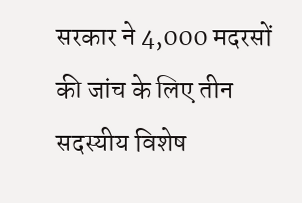सरकार ने 4,000 मदरसों की जांच के लिए तीन सदस्यीय विशेष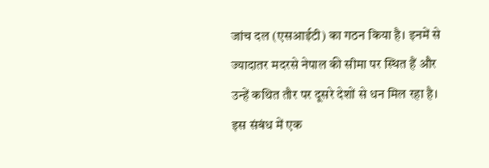जांच दल (एसआईटी) का गठन किया है। इनमें से ज्यादातर मदरसे नेपाल की सीमा पर स्थित हैं और उन्हें कथित तौर पर दूसरे देशों से धन मिल रहा है।
इस संबंध में एक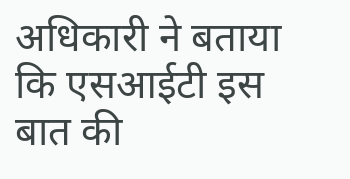अधिकारी ने बताया कि एसआईटी इस बात की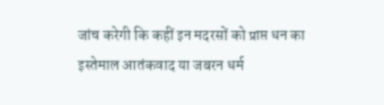जांच करेगी कि कहीं इन मदरसों को प्राप्त धन का इस्तेमाल आतंकवाद या जबरन धर्म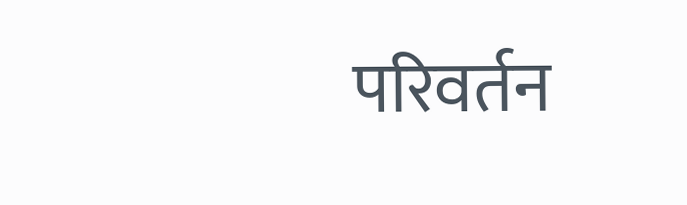परिवर्तन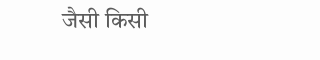जैसी किसी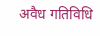अवैध गतिविधि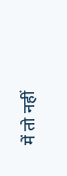में तो नहीं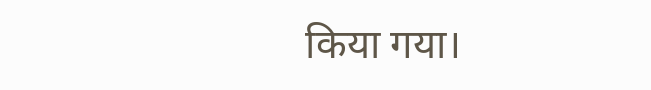किया गया।